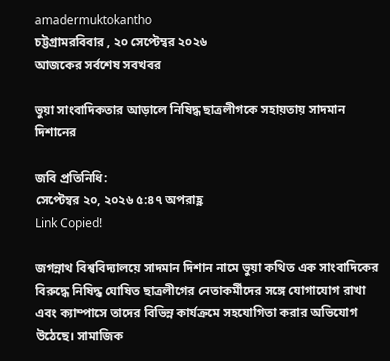amadermuktokantho
চট্টগ্রামরবিবার , ২০ সেপ্টেম্বর ২০২৬
আজকের সর্বশেষ সবখবর

ভুয়া সাংবাদিকতার আড়ালে নিষিদ্ধ ছাত্রলীগকে সহায়তায় সাদমান দিশানের

জবি প্রতিনিধি:
সেপ্টেম্বর ২০, ২০২৬ ৫:৪৭ অপরাহ্ণ
Link Copied!

জগন্নাথ বিশ্ববিদ্যালয়ে সাদমান দিশান নামে ভুয়া কথিত এক সাংবাদিকের বিরুদ্ধে নিষিদ্ধ ঘোষিত ছাত্রলীগের নেতাকর্মীদের সঙ্গে যোগাযোগ রাখা এবং ক্যাম্পাসে তাদের বিভিন্ন কার্যক্রমে সহযোগিতা করার অভিযোগ উঠেছে। সামাজিক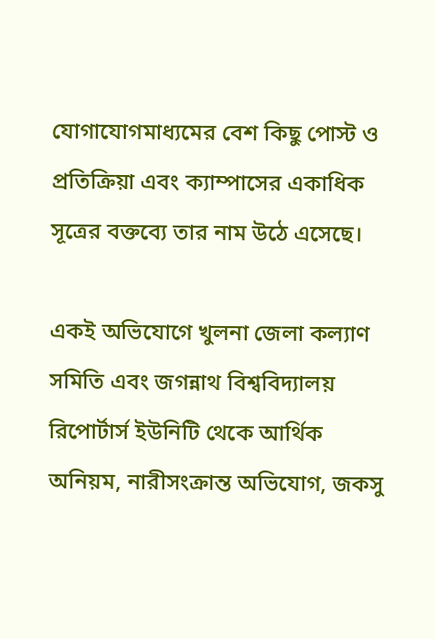যোগাযোগমাধ্যমের বেশ কিছু পোস্ট ও প্রতিক্রিয়া এবং ক্যাম্পাসের একাধিক সূত্রের বক্তব্যে তার নাম উঠে এসেছে।

একই অভিযোগে খুলনা জেলা কল্যাণ সমিতি এবং জগন্নাথ বিশ্ববিদ্যালয় রিপোর্টার্স ইউনিটি থেকে আর্থিক অনিয়ম, নারীসংক্রান্ত অভিযোগ, জকসু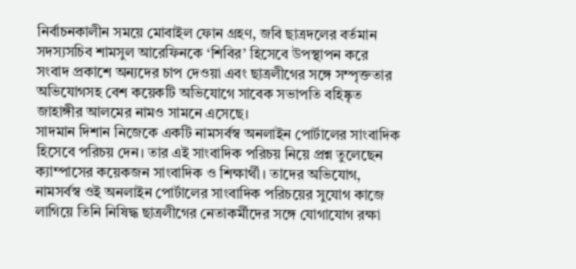নির্বাচনকালীন সময়ে মোবাইল ফোন গ্রহণ, জবি ছাত্রদলের বর্তমান সদস্যসচিব শামসুল আরেফিনকে ‘শিবির’ হিসেবে উপস্থাপন করে সংবাদ প্রকাশে অন্যদের চাপ দেওয়া এবং ছাত্রলীগের সঙ্গে সম্পৃক্ততার অভিযোগসহ বেশ কয়েকটি অভিযোগে সাবেক সভাপতি বহিষ্কৃত জাহাঙ্গীর আলমের নামও সামনে এসেছে।
সাদমান দিশান নিজেকে একটি নামসর্বস্ব অনলাইন পোর্টালের সাংবাদিক হিসেবে পরিচয় দেন। তার এই সাংবাদিক পরিচয় নিয়ে প্রশ্ন তুলেছেন ক্যাম্পাসের কয়েকজন সাংবাদিক ও শিক্ষার্থী। তাদের অভিযোগ, নামসর্বস্ব ওই অনলাইন পোর্টালের সাংবাদিক পরিচয়ের সুযোগ কাজে লাগিয়ে তিনি নিষিদ্ধ ছাত্রলীগের নেতাকর্মীদের সঙ্গে যোগাযোগ রক্ষা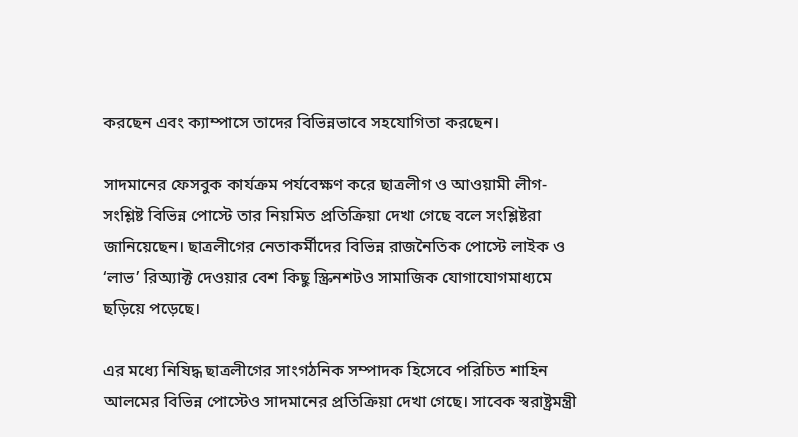করছেন এবং ক্যাম্পাসে তাদের বিভিন্নভাবে সহযোগিতা করছেন।

সাদমানের ফেসবুক কার্যক্রম পর্যবেক্ষণ করে ছাত্রলীগ ও আওয়ামী লীগ-সংশ্লিষ্ট বিভিন্ন পোস্টে তার নিয়মিত প্রতিক্রিয়া দেখা গেছে বলে সংশ্লিষ্টরা জানিয়েছেন। ছাত্রলীগের নেতাকর্মীদের বিভিন্ন রাজনৈতিক পোস্টে লাইক ও ‘লাভ’ রিঅ্যাক্ট দেওয়ার বেশ কিছু স্ক্রিনশটও সামাজিক যোগাযোগমাধ্যমে ছড়িয়ে পড়েছে।

এর মধ্যে নিষিদ্ধ ছাত্রলীগের সাংগঠনিক সম্পাদক হিসেবে পরিচিত শাহিন আলমের বিভিন্ন পোস্টেও সাদমানের প্রতিক্রিয়া দেখা গেছে। সাবেক স্বরাষ্ট্রমন্ত্রী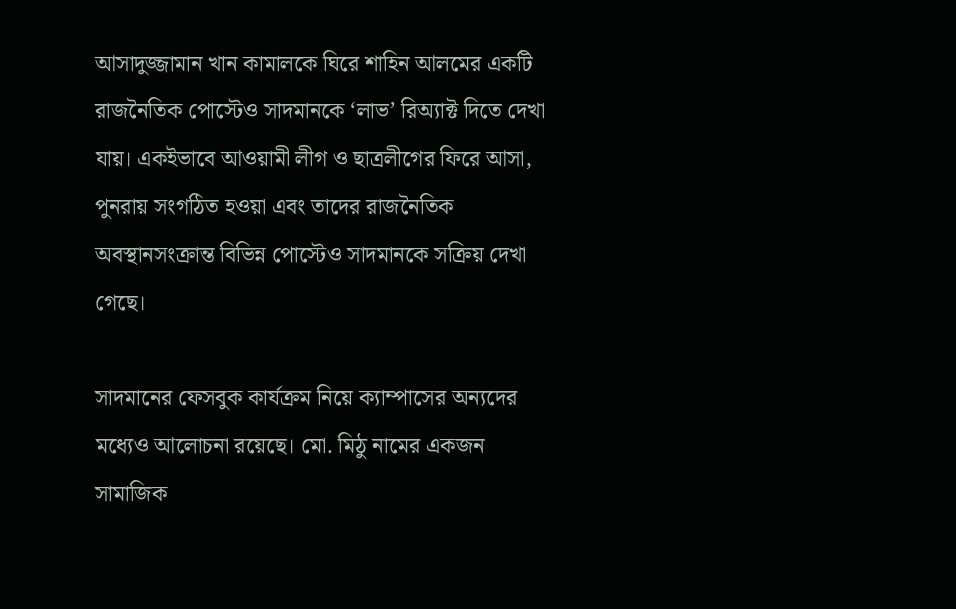আসাদুজ্জামান খান কামালকে ঘিরে শাহিন আলমের একটি রাজনৈতিক পোস্টেও সাদমানকে ‘লাভ’ রিঅ্যাক্ট দিতে দেখা যায়। একইভাবে আওয়ামী লীগ ও ছাত্রলীগের ফিরে আসা, পুনরায় সংগঠিত হওয়া এবং তাদের রাজনৈতিক অবস্থানসংক্রান্ত বিভিন্ন পোস্টেও সাদমানকে সক্রিয় দেখা গেছে।

সাদমানের ফেসবুক কার্যক্রম নিয়ে ক্যাম্পাসের অন্যদের মধ্যেও আলোচনা রয়েছে। মো. মিঠু নামের একজন সামাজিক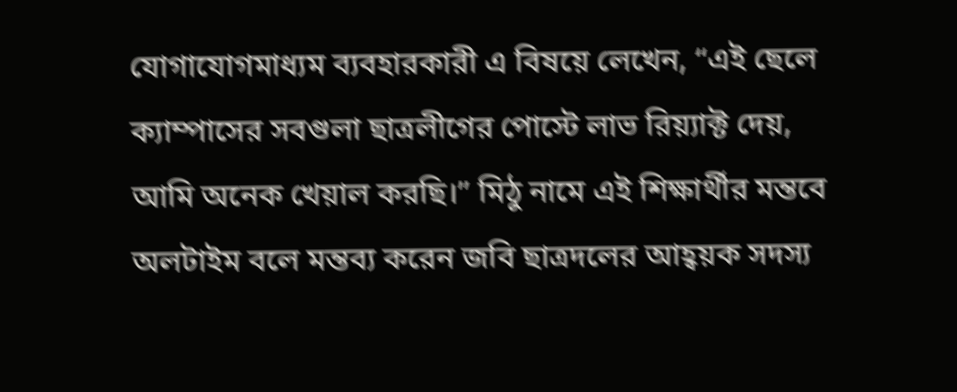যোগাযোগমাধ্যম ব্যবহারকারী এ বিষয়ে লেখেন, “এই ছেলে ক্যাম্পাসের সবগুলা ছাত্রলীগের পোস্টে লাভ রিয়্যাক্ট দেয়, আমি অনেক খেয়াল করছি।” মিঠু নামে এই শিক্ষার্থীর মন্তবে অলটাইম বলে মন্তব্য করেন জবি ছাত্রদলের আহ্বয়ক সদস্য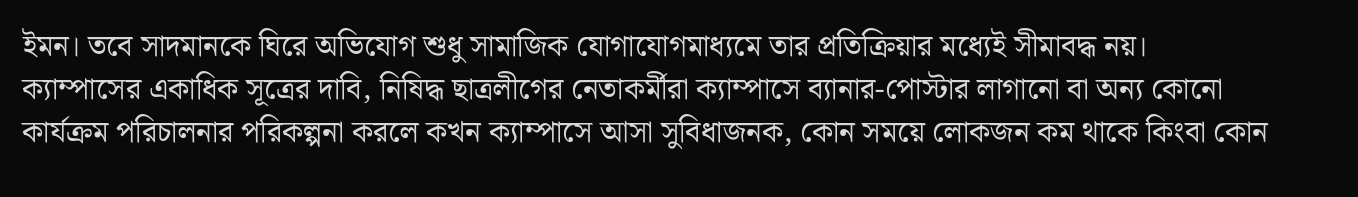ইমন। তবে সাদমানকে ঘিরে অভিযোগ শুধু সামাজিক যোগাযোগমাধ্যমে তার প্রতিক্রিয়ার মধ্যেই সীমাবদ্ধ নয়।
ক্যাম্পাসের একাধিক সূত্রের দাবি, নিষিদ্ধ ছাত্রলীগের নেতাকর্মীরা ক্যাম্পাসে ব্যানার-পোস্টার লাগানো বা অন্য কোনো কার্যক্রম পরিচালনার পরিকল্পনা করলে কখন ক্যাম্পাসে আসা সুবিধাজনক, কোন সময়ে লোকজন কম থাকে কিংবা কোন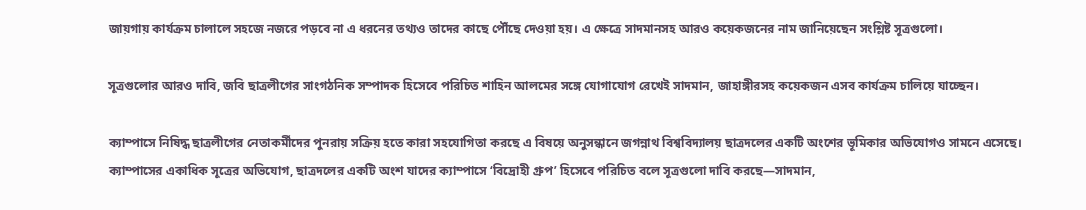জায়গায় কার্যক্রম চালালে সহজে নজরে পড়বে না এ ধরনের তথ্যও তাদের কাছে পৌঁছে দেওয়া হয়। এ ক্ষেত্রে সাদমানসহ আরও কয়েকজনের নাম জানিয়েছেন সংশ্লিষ্ট সূত্রগুলো।

সূত্রগুলোর আরও দাবি, জবি ছাত্রলীগের সাংগঠনিক সম্পাদক হিসেবে পরিচিত শাহিন আলমের সঙ্গে যোগাযোগ রেখেই সাদমান, জাহাঙ্গীরসহ কয়েকজন এসব কার্যক্রম চালিয়ে যাচ্ছেন।

ক্যাম্পাসে নিষিদ্ধ ছাত্রলীগের নেতাকর্মীদের পুনরায় সক্রিয় হতে কারা সহযোগিতা করছে এ বিষয়ে অনুসন্ধানে জগন্নাথ বিশ্ববিদ্যালয় ছাত্রদলের একটি অংশের ভূমিকার অভিযোগও সামনে এসেছে। ক্যাম্পাসের একাধিক সূত্রের অভিযোগ, ছাত্রদলের একটি অংশ যাদের ক্যাম্পাসে ‘বিদ্রোহী গ্রুপ’ হিসেবে পরিচিত বলে সূত্রগুলো দাবি করছে—সাদমান,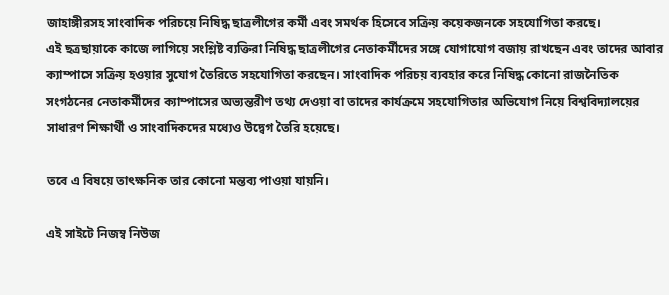জাহাঙ্গীরসহ সাংবাদিক পরিচয়ে নিষিদ্ধ ছাত্রলীগের কর্মী এবং সমর্থক হিসেবে সক্রিয় কয়েকজনকে সহযোগিতা করছে।
এই ছত্রছায়াকে কাজে লাগিয়ে সংশ্লিষ্ট ব্যক্তিরা নিষিদ্ধ ছাত্রলীগের নেতাকর্মীদের সঙ্গে যোগাযোগ বজায় রাখছেন এবং তাদের আবার ক্যাম্পাসে সক্রিয় হওয়ার সুযোগ তৈরিতে সহযোগিতা করছেন। সাংবাদিক পরিচয় ব্যবহার করে নিষিদ্ধ কোনো রাজনৈতিক সংগঠনের নেতাকর্মীদের ক্যাম্পাসের অভ্যন্তরীণ তথ্য দেওয়া বা তাদের কার্যক্রমে সহযোগিতার অভিযোগ নিয়ে বিশ্ববিদ্যালয়ের সাধারণ শিক্ষার্থী ও সাংবাদিকদের মধ্যেও উদ্বেগ তৈরি হয়েছে।

তবে এ বিষয়ে তাৎক্ষনিক তার কোনো মন্তব্য পাওয়া যায়নি।

এই সাইটে নিজম্ব নিউজ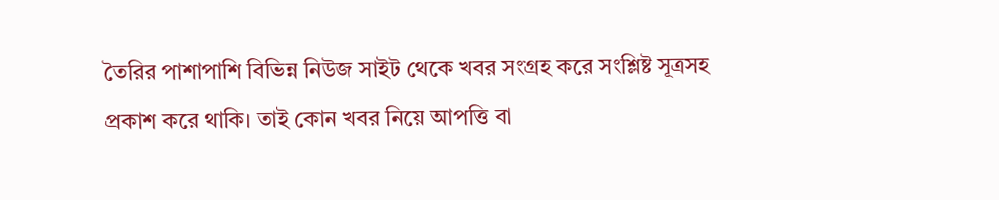তৈরির পাশাপাশি বিভিন্ন নিউজ সাইট থেকে খবর সংগ্রহ করে সংশ্লিষ্ট সূত্রসহ প্রকাশ করে থাকি। তাই কোন খবর নিয়ে আপত্তি বা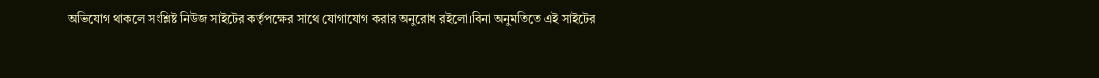অভিযোগ থাকলে সংশ্লিষ্ট নিউজ সাইটের কর্তৃপক্ষের সাথে যোগাযোগ করার অনুরোধ রইলো।বিনা অনুমতিতে এই সাইটের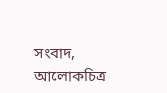সংবাদ, আলোকচিত্র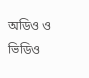অডিও ও ভিডিও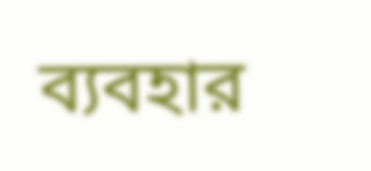ব্যবহার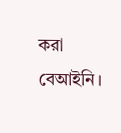করা বেআইনি।